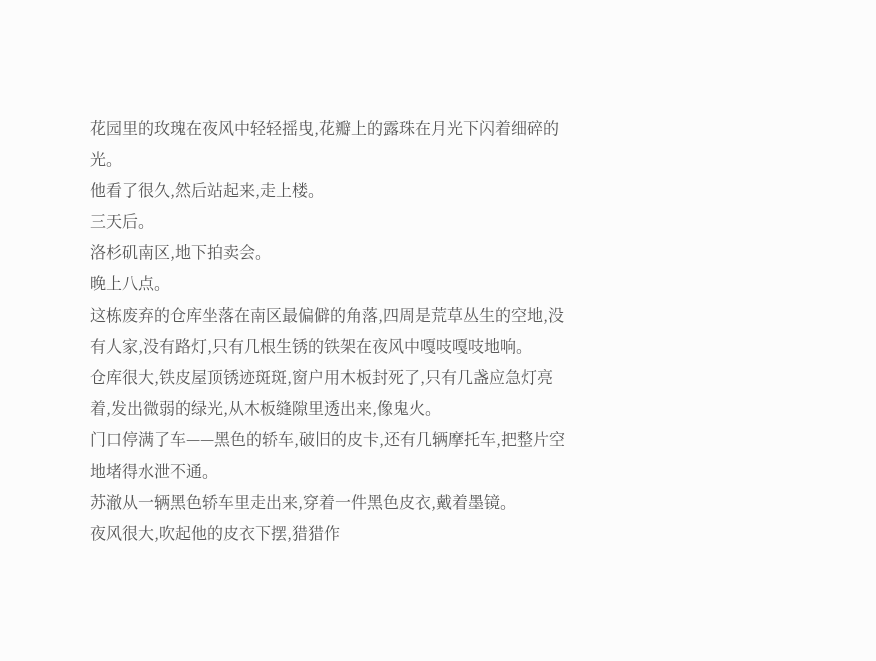花园里的玫瑰在夜风中轻轻摇曳,花瓣上的露珠在月光下闪着细碎的光。
他看了很久,然后站起来,走上楼。
三天后。
洛杉矶南区,地下拍卖会。
晚上八点。
这栋废弃的仓库坐落在南区最偏僻的角落,四周是荒草丛生的空地,没有人家,没有路灯,只有几根生锈的铁架在夜风中嘎吱嘎吱地响。
仓库很大,铁皮屋顶锈迹斑斑,窗户用木板封死了,只有几盏应急灯亮着,发出微弱的绿光,从木板缝隙里透出来,像鬼火。
门口停满了车——黑色的轿车,破旧的皮卡,还有几辆摩托车,把整片空地堵得水泄不通。
苏澈从一辆黑色轿车里走出来,穿着一件黑色皮衣,戴着墨镜。
夜风很大,吹起他的皮衣下摆,猎猎作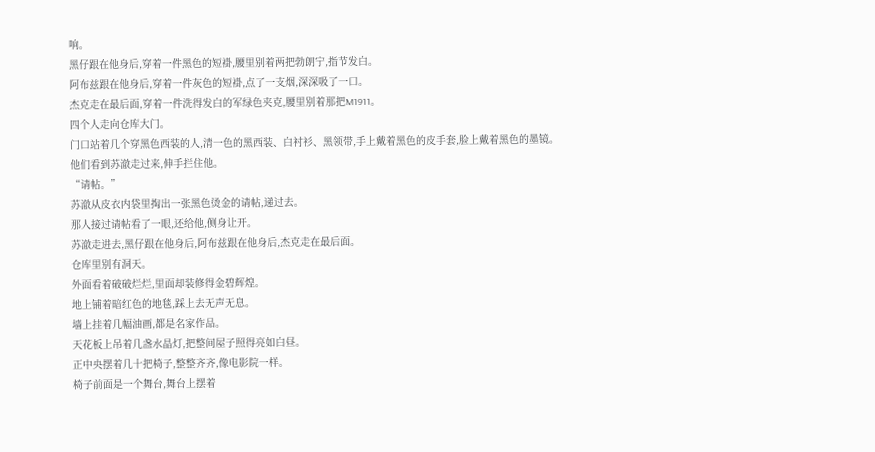响。
黑仔跟在他身后,穿着一件黑色的短褂,腰里别着两把勃朗宁,指节发白。
阿布兹跟在他身后,穿着一件灰色的短褂,点了一支烟,深深吸了一口。
杰克走在最后面,穿着一件洗得发白的军绿色夹克,腰里别着那把M1911。
四个人走向仓库大门。
门口站着几个穿黑色西装的人,清一色的黑西装、白衬衫、黑领带,手上戴着黑色的皮手套,脸上戴着黑色的墨镜。
他们看到苏澈走过来,伸手拦住他。
“请帖。”
苏澈从皮衣内袋里掏出一张黑色烫金的请帖,递过去。
那人接过请帖看了一眼,还给他,侧身让开。
苏澈走进去,黑仔跟在他身后,阿布兹跟在他身后,杰克走在最后面。
仓库里别有洞天。
外面看着破破烂烂,里面却装修得金碧辉煌。
地上铺着暗红色的地毯,踩上去无声无息。
墙上挂着几幅油画,都是名家作品。
天花板上吊着几盏水晶灯,把整间屋子照得亮如白昼。
正中央摆着几十把椅子,整整齐齐,像电影院一样。
椅子前面是一个舞台,舞台上摆着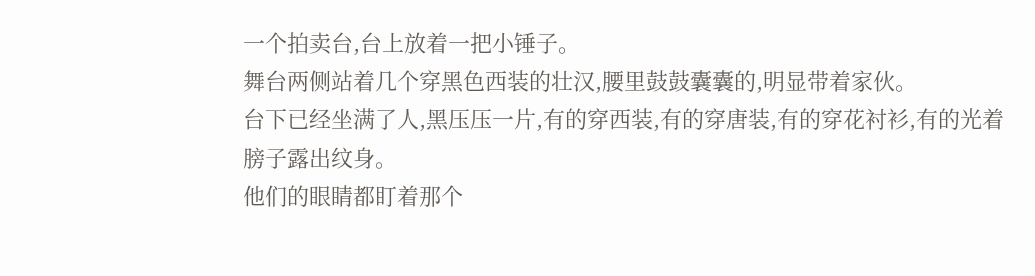一个拍卖台,台上放着一把小锤子。
舞台两侧站着几个穿黑色西装的壮汉,腰里鼓鼓囊囊的,明显带着家伙。
台下已经坐满了人,黑压压一片,有的穿西装,有的穿唐装,有的穿花衬衫,有的光着膀子露出纹身。
他们的眼睛都盯着那个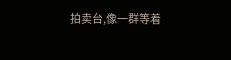拍卖台,像一群等着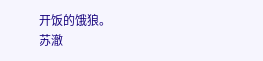开饭的饿狼。
苏澈